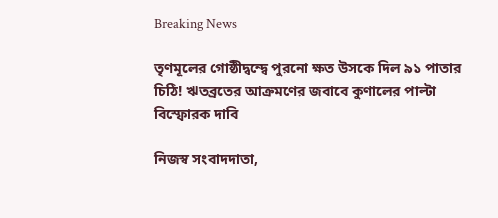Breaking News

তৃণমূলের গোষ্ঠীদ্বন্দ্বে পুরনো ক্ষত উসকে দিল ৯১ পাতার চিঠি! ঋতব্রতের আক্রমণের জবাবে কুণালের পাল্টা বিস্ফোরক দাবি

নিজস্ব সংবাদদাতা,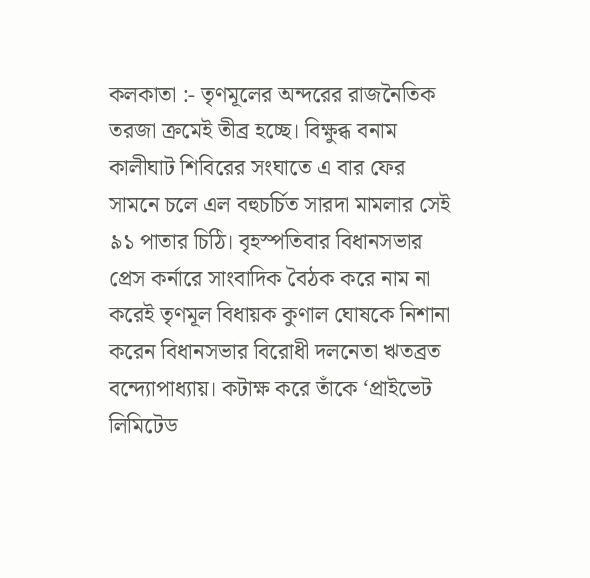কলকাতা :- তৃণমূলের অন্দরের রাজনৈতিক তরজা ক্রমেই তীব্র হচ্ছে। বিক্ষুব্ধ বনাম কালীঘাট শিবিরের সংঘাতে এ বার ফের সামনে চলে এল বহুচর্চিত সারদা মামলার সেই ৯১ পাতার চিঠি। বৃহস্পতিবার বিধানসভার প্রেস কর্নারে সাংবাদিক বৈঠক করে নাম না করেই তৃণমূল বিধায়ক কুণাল ঘোষকে নিশানা করেন বিধানসভার বিরোধী দলনেতা ঋতব্রত বন্দ্যোপাধ্যায়। কটাক্ষ করে তাঁকে ‘প্রাইভেট লিমিটেড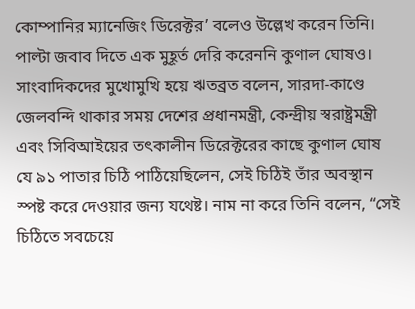কোম্পানির ম্যানেজিং ডিরেক্টর’ বলেও উল্লেখ করেন তিনি। পাল্টা জবাব দিতে এক মুহূর্ত দেরি করেননি কুণাল ঘোষও।
সাংবাদিকদের মুখোমুখি হয়ে ঋতব্রত বলেন, সারদা-কাণ্ডে জেলবন্দি থাকার সময় দেশের প্রধানমন্ত্রী, কেন্দ্রীয় স্বরাষ্ট্রমন্ত্রী এবং সিবিআইয়ের তৎকালীন ডিরেক্টরের কাছে কুণাল ঘোষ যে ৯১ পাতার চিঠি পাঠিয়েছিলেন, সেই চিঠিই তাঁর অবস্থান স্পষ্ট করে দেওয়ার জন্য যথেষ্ট। নাম না করে তিনি বলেন, “সেই চিঠিতে সবচেয়ে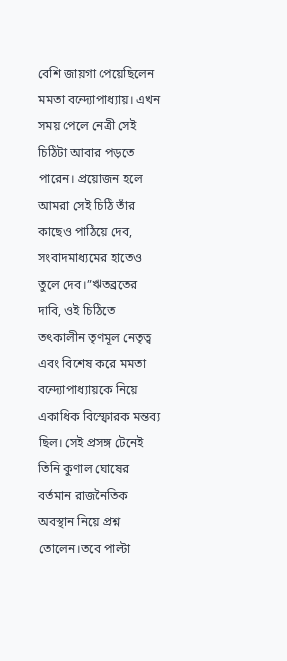বেশি জায়গা পেয়েছিলেন মমতা বন্দ্যোপাধ্যায়। এখন সময় পেলে নেত্রী সেই চিঠিটা আবার পড়তে পারেন। প্রয়োজন হলে আমরা সেই চিঠি তাঁর কাছেও পাঠিয়ে দেব, সংবাদমাধ্যমের হাতেও তুলে দেব।”ঋতব্রতের দাবি, ওই চিঠিতে তৎকালীন তৃণমূল নেতৃত্ব এবং বিশেষ করে মমতা বন্দ্যোপাধ্যায়কে নিয়ে একাধিক বিস্ফোরক মন্তব্য ছিল। সেই প্রসঙ্গ টেনেই তিনি কুণাল ঘোষের বর্তমান রাজনৈতিক অবস্থান নিয়ে প্রশ্ন তোলেন।তবে পাল্টা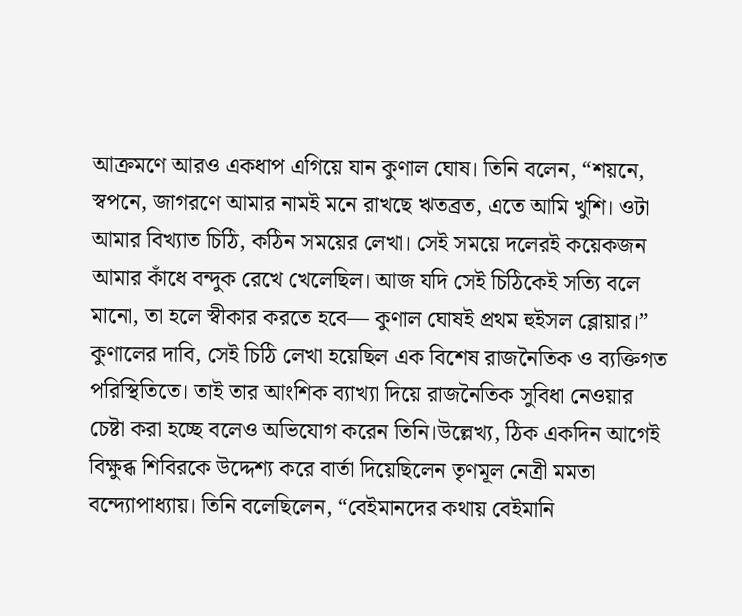আক্রমণে আরও একধাপ এগিয়ে যান কুণাল ঘোষ। তিনি বলেন, “শয়নে, স্বপনে, জাগরণে আমার নামই মনে রাখছে ঋতব্রত, এতে আমি খুশি। ওটা আমার বিখ্যাত চিঠি, কঠিন সময়ের লেখা। সেই সময়ে দলেরই কয়েকজন আমার কাঁধে বন্দুক রেখে খেলেছিল। আজ যদি সেই চিঠিকেই সত্যি বলে মানো, তা হলে স্বীকার করতে হবে— কুণাল ঘোষই প্রথম হুইসল ব্লোয়ার।”
কুণালের দাবি, সেই চিঠি লেখা হয়েছিল এক বিশেষ রাজনৈতিক ও ব্যক্তিগত পরিস্থিতিতে। তাই তার আংশিক ব্যাখ্যা দিয়ে রাজনৈতিক সুবিধা নেওয়ার চেষ্টা করা হচ্ছে বলেও অভিযোগ করেন তিনি।উল্লেখ্য, ঠিক একদিন আগেই বিক্ষুব্ধ শিবিরকে উদ্দেশ্য করে বার্তা দিয়েছিলেন তৃণমূল নেত্রী মমতা বন্দ্যোপাধ্যায়। তিনি বলেছিলেন, “বেইমানদের কথায় বেইমানি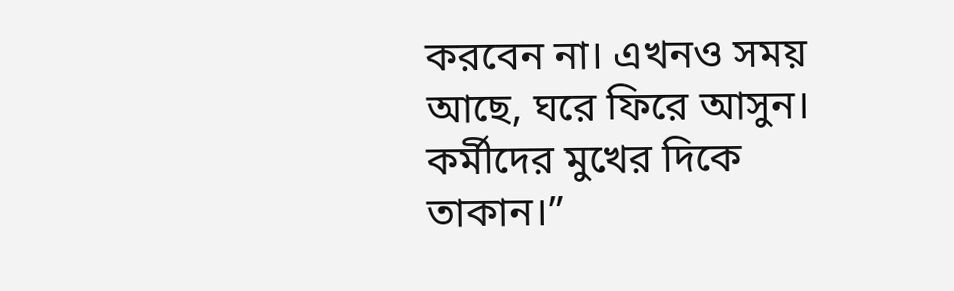করবেন না। এখনও সময় আছে, ঘরে ফিরে আসুন। কর্মীদের মুখের দিকে তাকান।”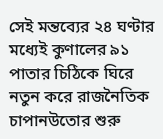সেই মন্তব্যের ২৪ ঘণ্টার মধ্যেই কুণালের ৯১ পাতার চিঠিকে ঘিরে নতুন করে রাজনৈতিক চাপানউতোর শুরু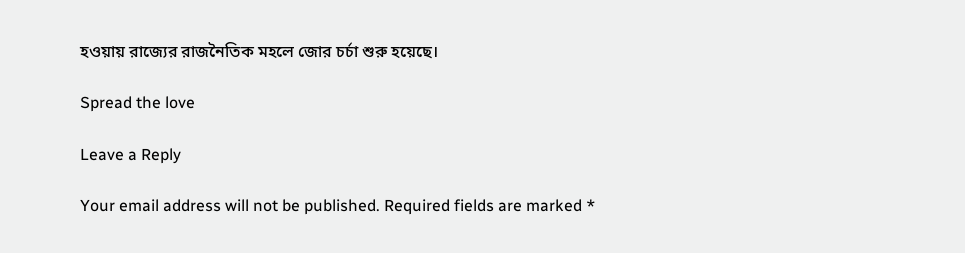হওয়ায় রাজ্যের রাজনৈতিক মহলে জোর চর্চা শুরু হয়েছে।

Spread the love

Leave a Reply

Your email address will not be published. Required fields are marked *